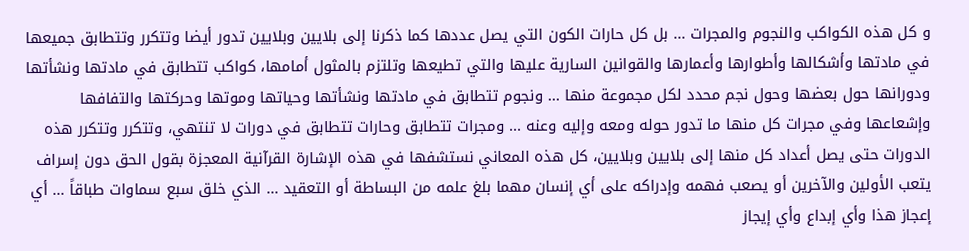و كل هذه الكواكب والنجوم والمجرات ... بل كل حارات الكون التي يصل عددها كما ذكرنا إلى بلايين وبلايين تدور أيضا وتتكرر وتتطابق جميعها في مادتها وأشكالها وأطوارها وأعمارها والقوانين السارية عليها والتي تطيعها وتلتزم بالمثول أمامها، كواكب تتطابق في مادتها ونشأتها ودورانها حول بعضها وحول نجم محدد لكل مجموعة منها ... ونجوم تتطابق في مادتها ونشأتها وحياتها وموتها وحركتها والتفافها وإشعاعها وفي مجرات كل منها ما تدور حوله ومعه وإليه وعنه ... ومجرات تتطابق وحارات تتطابق في دورات لا تنتهي، وتتكرر وتتكرر هذه الدورات حتى يصل أعداد كل منها إلى بلايين وبلايين، كل هذه المعاني نستشفها في هذه الإشارة القرآنية المعجزة بقول الحق دون إسراف يتعب الأولين والآخرين أو يصعب فهمه وإدراكه على أي إنسان مهما بلغ علمه من البساطة أو التعقيد ... الذي خلق سبع سماوات طباقاً ... أي إعجاز هذا وأي إبداع وأي إيجاز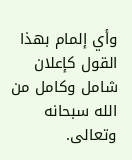وأي إلمام بهذا القول كإعلان شامل وكامل من الله سبحانه وتعالى.